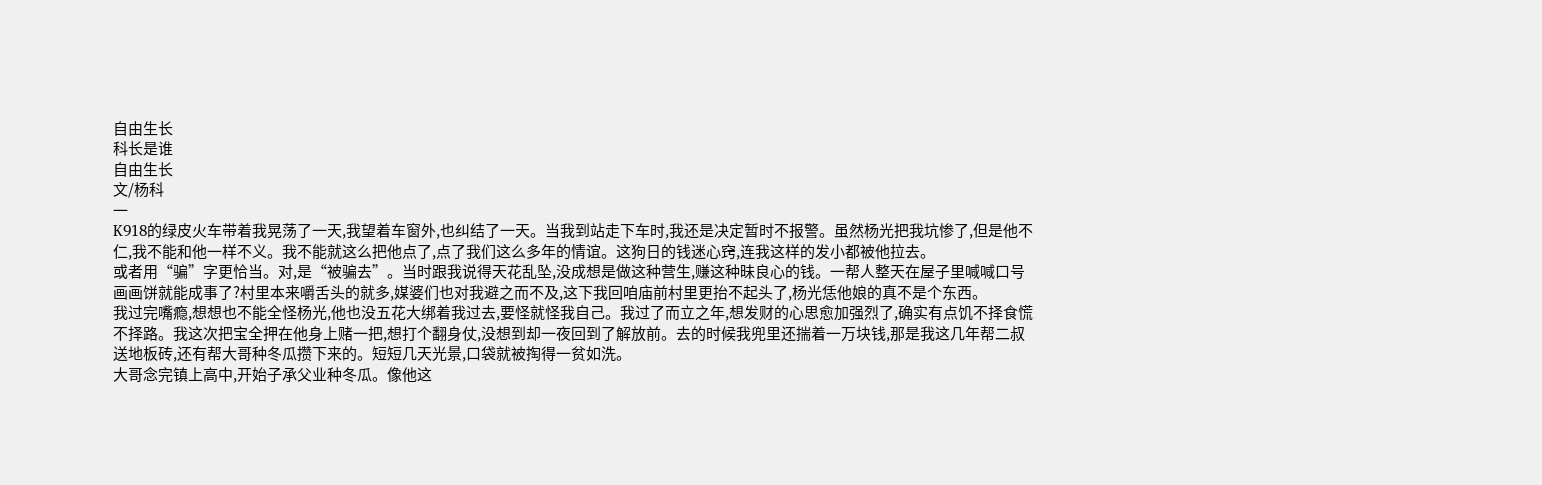自由生长
科长是谁
自由生长
文/杨科
一
K918的绿皮火车带着我晃荡了一天,我望着车窗外,也纠结了一天。当我到站走下车时,我还是决定暂时不报警。虽然杨光把我坑惨了,但是他不仁,我不能和他一样不义。我不能就这么把他点了,点了我们这么多年的情谊。这狗日的钱迷心窍,连我这样的发小都被他拉去。
或者用“骗”字更恰当。对,是“被骗去”。当时跟我说得天花乱坠,没成想是做这种营生,赚这种昧良心的钱。一帮人整天在屋子里喊喊口号画画饼就能成事了?村里本来嚼舌头的就多,媒婆们也对我避之而不及,这下我回咱庙前村里更抬不起头了,杨光恁他娘的真不是个东西。
我过完嘴瘾,想想也不能全怪杨光,他也没五花大绑着我过去,要怪就怪我自己。我过了而立之年,想发财的心思愈加强烈了,确实有点饥不择食慌不择路。我这次把宝全押在他身上赌一把,想打个翻身仗,没想到却一夜回到了解放前。去的时候我兜里还揣着一万块钱,那是我这几年帮二叔送地板砖,还有帮大哥种冬瓜攒下来的。短短几天光景,口袋就被掏得一贫如洗。
大哥念完镇上高中,开始子承父业种冬瓜。像他这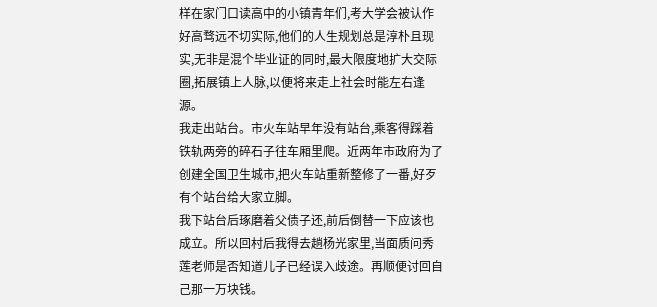样在家门口读高中的小镇青年们,考大学会被认作好高骛远不切实际,他们的人生规划总是淳朴且现实,无非是混个毕业证的同时,最大限度地扩大交际圈,拓展镇上人脉,以便将来走上社会时能左右逢源。
我走出站台。市火车站早年没有站台,乘客得踩着铁轨两旁的碎石子往车厢里爬。近两年市政府为了创建全国卫生城市,把火车站重新整修了一番,好歹有个站台给大家立脚。
我下站台后琢磨着父债子还,前后倒替一下应该也成立。所以回村后我得去趟杨光家里,当面质问秀莲老师是否知道儿子已经误入歧途。再顺便讨回自己那一万块钱。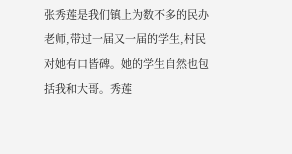张秀莲是我们镇上为数不多的民办老师,带过一届又一届的学生,村民对她有口皆碑。她的学生自然也包括我和大哥。秀莲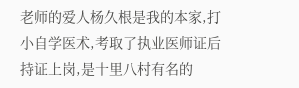老师的爱人杨久根是我的本家,打小自学医术,考取了执业医师证后持证上岗,是十里八村有名的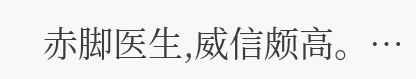赤脚医生,威信颇高。…